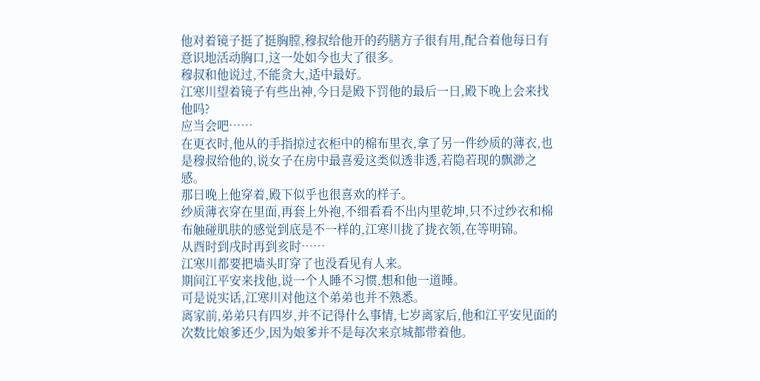他对着镜子挺了挺胸膛,穆叔给他开的药膳方子很有用,配合着他每日有意识地活动胸口,这一处如今也大了很多。
穆叔和他说过,不能贪大,适中最好。
江寒川望着镜子有些出神,今日是殿下罚他的最后一日,殿下晚上会来找他吗?
应当会吧……
在更衣时,他从的手指掠过衣柜中的棉布里衣,拿了另一件纱质的薄衣,也是穆叔给他的,说女子在房中最喜爱这类似透非透,若隐若现的飘渺之感。
那日晚上他穿着,殿下似乎也很喜欢的样子。
纱质薄衣穿在里面,再套上外袍,不细看看不出内里乾坤,只不过纱衣和棉布触碰肌肤的感觉到底是不一样的,江寒川拢了拢衣领,在等明锦。
从酉时到戌时再到亥时……
江寒川都要把墙头盯穿了也没看见有人来。
期间江平安来找他,说一个人睡不习惯,想和他一道睡。
可是说实话,江寒川对他这个弟弟也并不熟悉。
离家前,弟弟只有四岁,并不记得什么事情,七岁离家后,他和江平安见面的次数比娘爹还少,因为娘爹并不是每次来京城都带着他。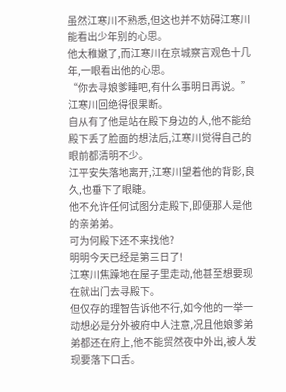虽然江寒川不熟悉,但这也并不妨碍江寒川能看出少年别的心思。
他太稚嫩了,而江寒川在京城察言观色十几年,一眼看出他的心思。
“你去寻娘爹睡吧,有什么事明日再说。”江寒川回绝得很果断。
自从有了他是站在殿下身边的人,他不能给殿下丢了脸面的想法后,江寒川觉得自己的眼前都清明不少。
江平安失落地离开,江寒川望着他的背影,良久,也垂下了眼睫。
他不允许任何试图分走殿下,即便那人是他的亲弟弟。
可为何殿下还不来找他?
明明今天已经是第三日了!
江寒川焦躁地在屋子里走动,他甚至想要现在就出门去寻殿下。
但仅存的理智告诉他不行,如今他的一举一动想必是分外被府中人注意,况且他娘爹弟弟都还在府上,他不能贸然夜中外出,被人发现要落下口舌。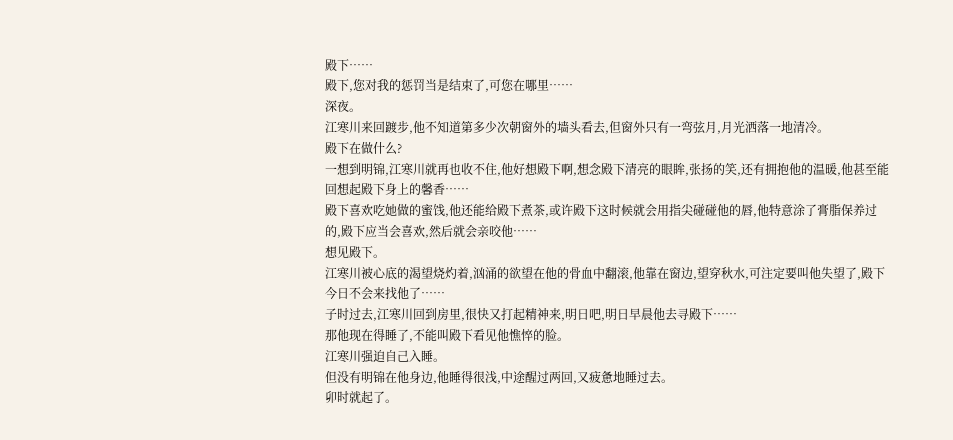殿下……
殿下,您对我的惩罚当是结束了,可您在哪里……
深夜。
江寒川来回踱步,他不知道第多少次朝窗外的墙头看去,但窗外只有一弯弦月,月光洒落一地清冷。
殿下在做什么?
一想到明锦,江寒川就再也收不住,他好想殿下啊,想念殿下清亮的眼眸,张扬的笑,还有拥抱他的温暖,他甚至能回想起殿下身上的馨香……
殿下喜欢吃她做的蜜饯,他还能给殿下煮茶,或许殿下这时候就会用指尖碰碰他的唇,他特意涂了膏脂保养过的,殿下应当会喜欢,然后就会亲咬他……
想见殿下。
江寒川被心底的渴望烧灼着,汹涌的欲望在他的骨血中翻滚,他靠在窗边,望穿秋水,可注定要叫他失望了,殿下今日不会来找他了……
子时过去,江寒川回到房里,很快又打起精神来,明日吧,明日早晨他去寻殿下……
那他现在得睡了,不能叫殿下看见他憔悴的脸。
江寒川强迫自己入睡。
但没有明锦在他身边,他睡得很浅,中途醒过两回,又疲惫地睡过去。
卯时就起了。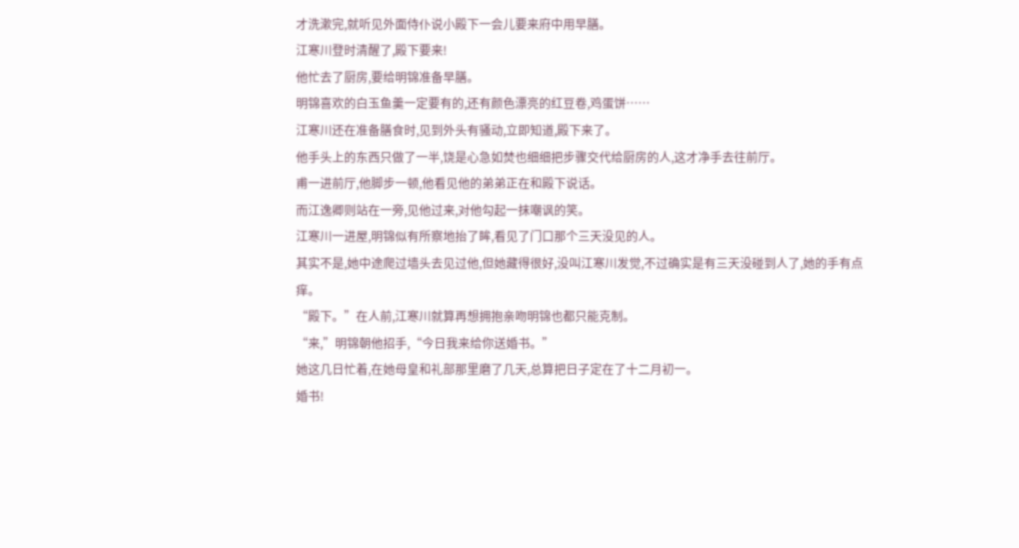才洗漱完,就听见外面侍仆说小殿下一会儿要来府中用早膳。
江寒川登时清醒了,殿下要来!
他忙去了厨房,要给明锦准备早膳。
明锦喜欢的白玉鱼羹一定要有的,还有颜色漂亮的红豆卷,鸡蛋饼……
江寒川还在准备膳食时,见到外头有骚动,立即知道,殿下来了。
他手头上的东西只做了一半,饶是心急如焚也细细把步骤交代给厨房的人,这才净手去往前厅。
甫一进前厅,他脚步一顿,他看见他的弟弟正在和殿下说话。
而江逸卿则站在一旁,见他过来,对他勾起一抹嘲讽的笑。
江寒川一进屋,明锦似有所察地抬了眸,看见了门口那个三天没见的人。
其实不是,她中途爬过墙头去见过他,但她藏得很好,没叫江寒川发觉,不过确实是有三天没碰到人了,她的手有点痒。
“殿下。”在人前,江寒川就算再想拥抱亲吻明锦也都只能克制。
“来,”明锦朝他招手,“今日我来给你送婚书。”
她这几日忙着,在她母皇和礼部那里磨了几天,总算把日子定在了十二月初一。
婚书!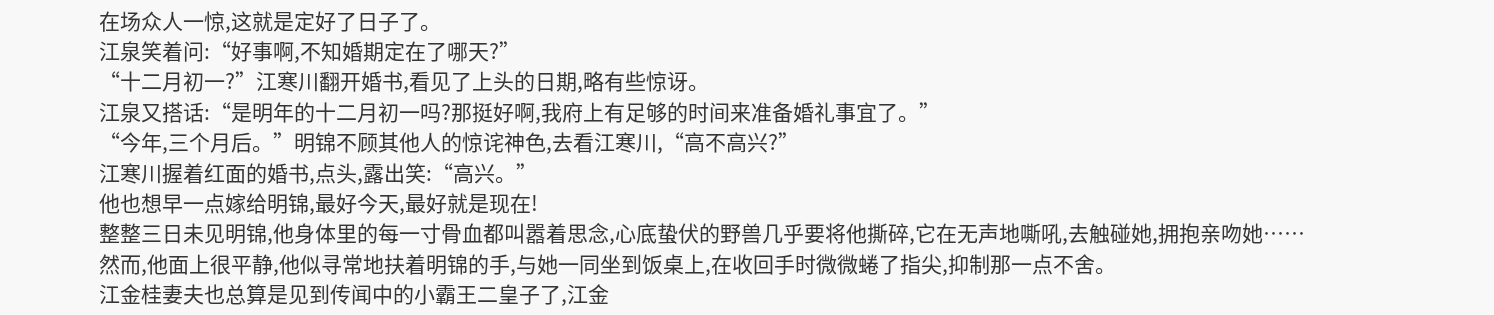在场众人一惊,这就是定好了日子了。
江泉笑着问:“好事啊,不知婚期定在了哪天?”
“十二月初一?”江寒川翻开婚书,看见了上头的日期,略有些惊讶。
江泉又搭话:“是明年的十二月初一吗?那挺好啊,我府上有足够的时间来准备婚礼事宜了。”
“今年,三个月后。”明锦不顾其他人的惊诧神色,去看江寒川,“高不高兴?”
江寒川握着红面的婚书,点头,露出笑:“高兴。”
他也想早一点嫁给明锦,最好今天,最好就是现在!
整整三日未见明锦,他身体里的每一寸骨血都叫嚣着思念,心底蛰伏的野兽几乎要将他撕碎,它在无声地嘶吼,去触碰她,拥抱亲吻她……
然而,他面上很平静,他似寻常地扶着明锦的手,与她一同坐到饭桌上,在收回手时微微蜷了指尖,抑制那一点不舍。
江金桂妻夫也总算是见到传闻中的小霸王二皇子了,江金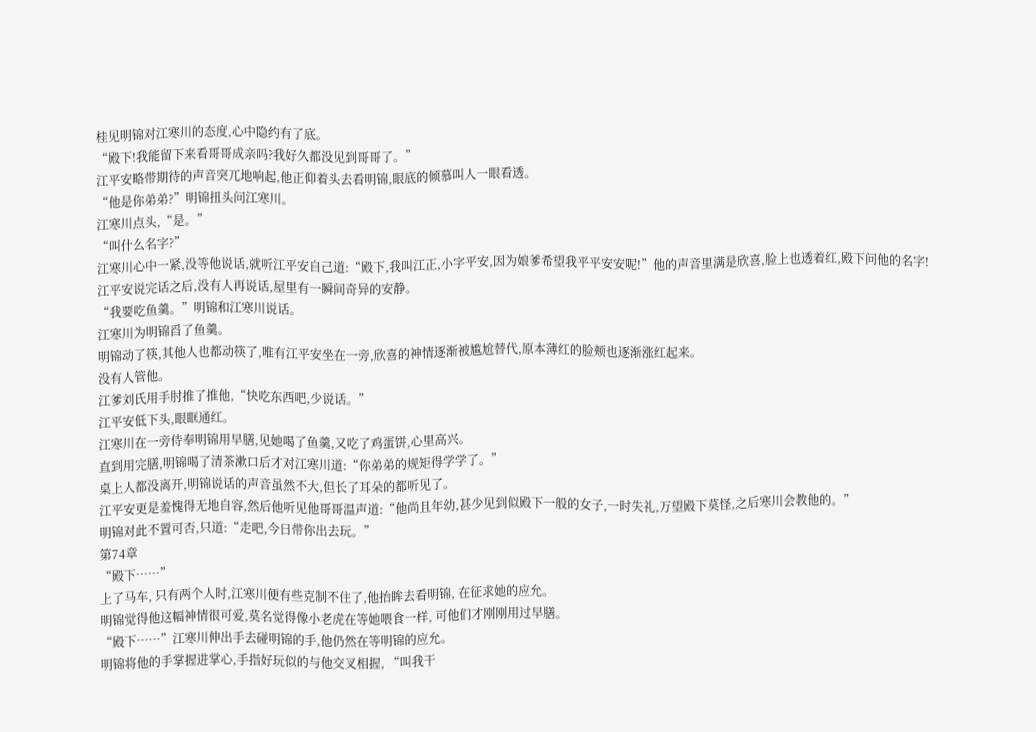桂见明锦对江寒川的态度,心中隐约有了底。
“殿下!我能留下来看哥哥成亲吗?我好久都没见到哥哥了。”
江平安略带期待的声音突兀地响起,他正仰着头去看明锦,眼底的倾慕叫人一眼看透。
“他是你弟弟?”明锦扭头问江寒川。
江寒川点头,“是。”
“叫什么名字?”
江寒川心中一紧,没等他说话,就听江平安自己道:“殿下,我叫江正,小字平安,因为娘爹希望我平平安安呢!”他的声音里满是欣喜,脸上也透着红,殿下问他的名字!
江平安说完话之后,没有人再说话,屋里有一瞬间奇异的安静。
“我要吃鱼羹。”明锦和江寒川说话。
江寒川为明锦舀了鱼羹。
明锦动了筷,其他人也都动筷了,唯有江平安坐在一旁,欣喜的神情逐渐被尴尬替代,原本薄红的脸颊也逐渐涨红起来。
没有人管他。
江爹刘氏用手肘推了推他,“快吃东西吧,少说话。”
江平安低下头,眼眶通红。
江寒川在一旁侍奉明锦用早膳,见她喝了鱼羹,又吃了鸡蛋饼,心里高兴。
直到用完膳,明锦喝了清茶漱口后才对江寒川道:“你弟弟的规矩得学学了。”
桌上人都没离开,明锦说话的声音虽然不大,但长了耳朵的都听见了。
江平安更是羞愧得无地自容,然后他听见他哥哥温声道:“他尚且年幼,甚少见到似殿下一般的女子,一时失礼,万望殿下莫怪,之后寒川会教他的。”
明锦对此不置可否,只道:“走吧,今日带你出去玩。”
第74章
“殿下……”
上了马车, 只有两个人时,江寒川便有些克制不住了,他抬眸去看明锦, 在征求她的应允。
明锦觉得他这幅神情很可爱,莫名觉得像小老虎在等她喂食一样, 可他们才刚刚用过早膳。
“殿下……”江寒川伸出手去碰明锦的手,他仍然在等明锦的应允。
明锦将他的手掌握进掌心,手指好玩似的与他交叉相握, “叫我干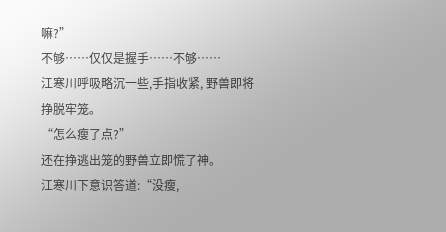嘛?”
不够……仅仅是握手……不够……
江寒川呼吸略沉一些,手指收紧, 野兽即将挣脱牢笼。
“怎么瘦了点?”
还在挣逃出笼的野兽立即慌了神。
江寒川下意识答道:“没瘦,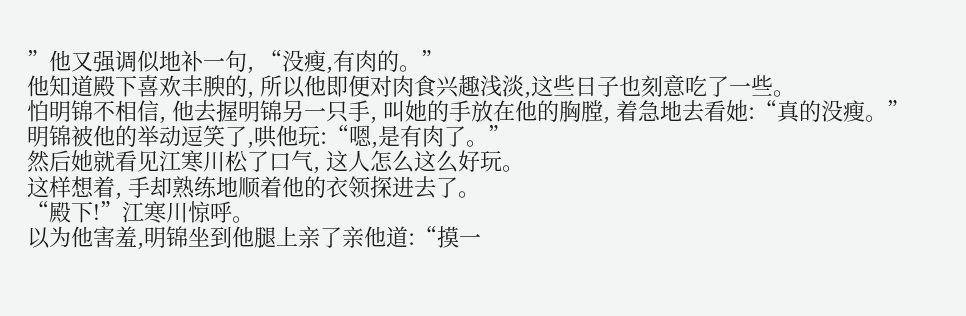”他又强调似地补一句, “没瘦,有肉的。”
他知道殿下喜欢丰腴的, 所以他即便对肉食兴趣浅淡,这些日子也刻意吃了一些。
怕明锦不相信, 他去握明锦另一只手, 叫她的手放在他的胸膛, 着急地去看她:“真的没瘦。”
明锦被他的举动逗笑了,哄他玩:“嗯,是有肉了。”
然后她就看见江寒川松了口气, 这人怎么这么好玩。
这样想着, 手却熟练地顺着他的衣领探进去了。
“殿下!”江寒川惊呼。
以为他害羞,明锦坐到他腿上亲了亲他道:“摸一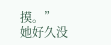摸。”
她好久没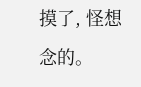摸了, 怪想念的。